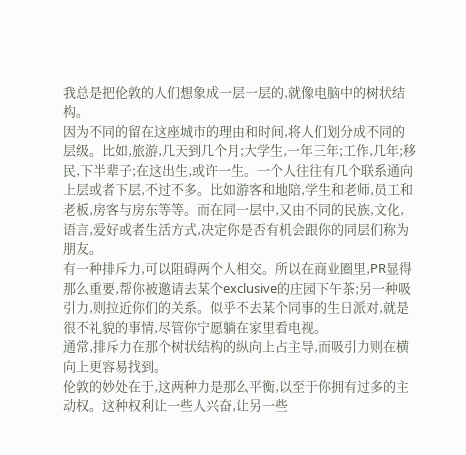我总是把伦敦的人们想象成一层一层的,就像电脑中的树状结构。
因为不同的留在这座城市的理由和时间,将人们划分成不同的层级。比如,旅游,几天到几个月;大学生,一年三年;工作,几年;移民,下半辈子;在这出生,或许一生。一个人往往有几个联系通向上层或者下层,不过不多。比如游客和地陪,学生和老师,员工和老板,房客与房东等等。而在同一层中,又由不同的民族,文化,语言,爱好或者生活方式,决定你是否有机会跟你的同层们称为朋友。
有一种排斥力,可以阻碍两个人相交。所以在商业圈里,PR显得那么重要,帮你被邀请去某个exclusive的庄园下午茶;另一种吸引力,则拉近你们的关系。似乎不去某个同事的生日派对,就是很不礼貌的事情,尽管你宁愿躺在家里看电视。
通常,排斥力在那个树状结构的纵向上占主导,而吸引力则在横向上更容易找到。
伦敦的妙处在于,这两种力是那么平衡,以至于你拥有过多的主动权。这种权利让一些人兴奋,让另一些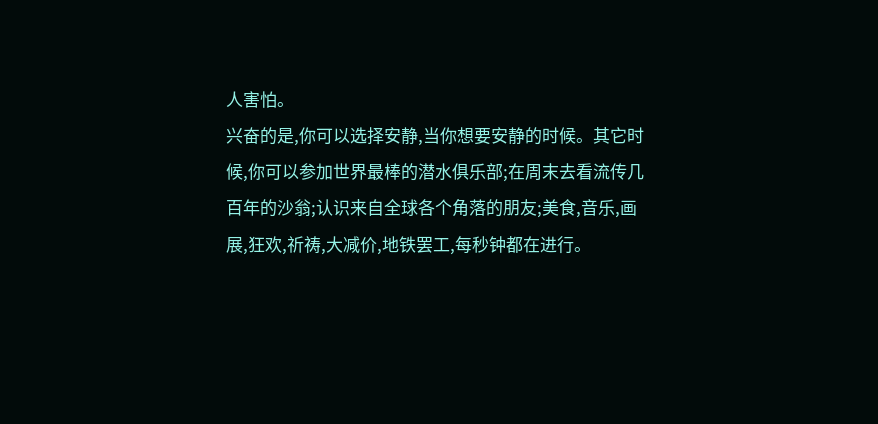人害怕。
兴奋的是,你可以选择安静,当你想要安静的时候。其它时候,你可以参加世界最棒的潜水俱乐部;在周末去看流传几百年的沙翁;认识来自全球各个角落的朋友;美食,音乐,画展,狂欢,祈祷,大减价,地铁罢工,每秒钟都在进行。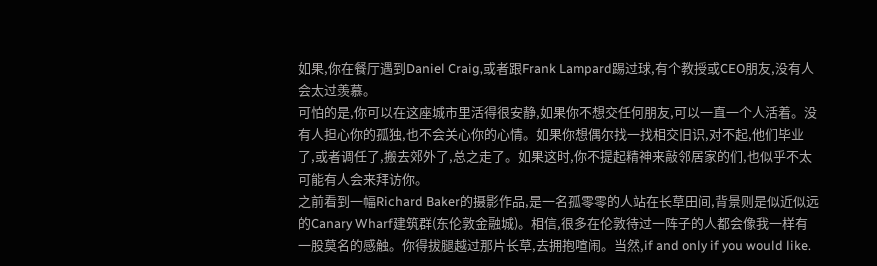如果,你在餐厅遇到Daniel Craig,或者跟Frank Lampard踢过球,有个教授或CEO朋友,没有人会太过羡慕。
可怕的是,你可以在这座城市里活得很安静,如果你不想交任何朋友,可以一直一个人活着。没有人担心你的孤独,也不会关心你的心情。如果你想偶尔找一找相交旧识,对不起,他们毕业了,或者调任了,搬去郊外了,总之走了。如果这时,你不提起精神来敲邻居家的们,也似乎不太可能有人会来拜访你。
之前看到一幅Richard Baker的摄影作品,是一名孤零零的人站在长草田间,背景则是似近似远的Canary Wharf建筑群(东伦敦金融城)。相信,很多在伦敦待过一阵子的人都会像我一样有一股莫名的感触。你得拔腿越过那片长草,去拥抱喧闹。当然,if and only if you would like.